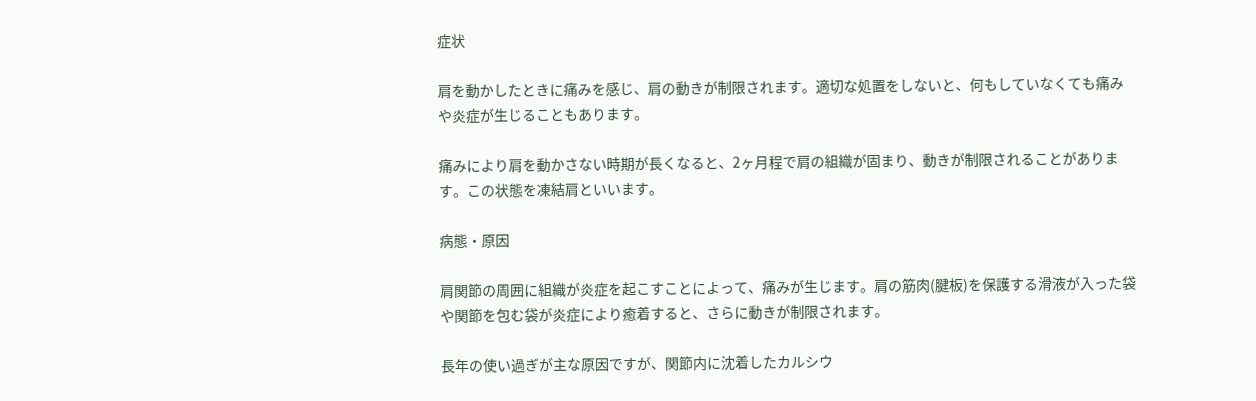症状

肩を動かしたときに痛みを感じ、肩の動きが制限されます。適切な処置をしないと、何もしていなくても痛みや炎症が生じることもあります。

痛みにより肩を動かさない時期が長くなると、2ヶ月程で肩の組織が固まり、動きが制限されることがあります。この状態を凍結肩といいます。

病態・原因

肩関節の周囲に組織が炎症を起こすことによって、痛みが生じます。肩の筋肉(腱板)を保護する滑液が入った袋や関節を包む袋が炎症により癒着すると、さらに動きが制限されます。

長年の使い過ぎが主な原因ですが、関節内に沈着したカルシウ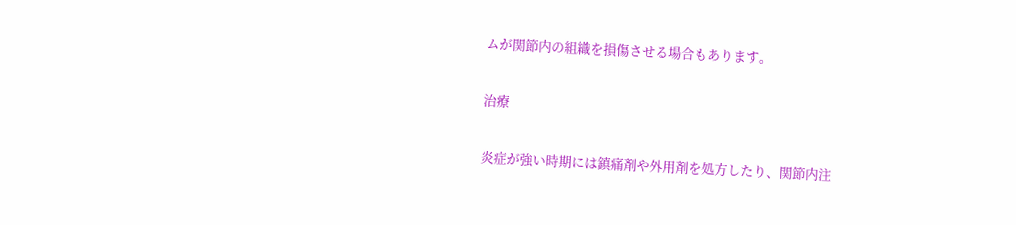ムが関節内の組織を損傷させる場合もあります。

治療

炎症が強い時期には鎮痛剤や外用剤を処方したり、関節内注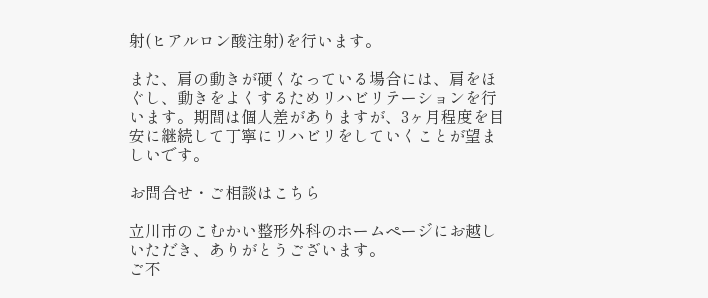射(ヒアルロン酸注射)を行います。

また、肩の動きが硬くなっている場合には、肩をほぐし、動きをよくするためリハビリテーションを行います。期間は個人差がありますが、3ヶ月程度を目安に継続して丁寧にリハビリをしていくことが望ましいです。

お問合せ・ご相談はこちら

立川市のこむかい整形外科のホームページにお越しいただき、ありがとうございます。
ご不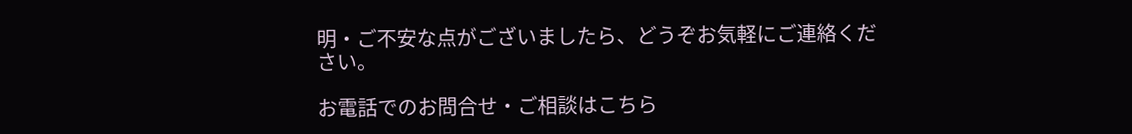明・ご不安な点がございましたら、どうぞお気軽にご連絡ください。

お電話でのお問合せ・ご相談はこちら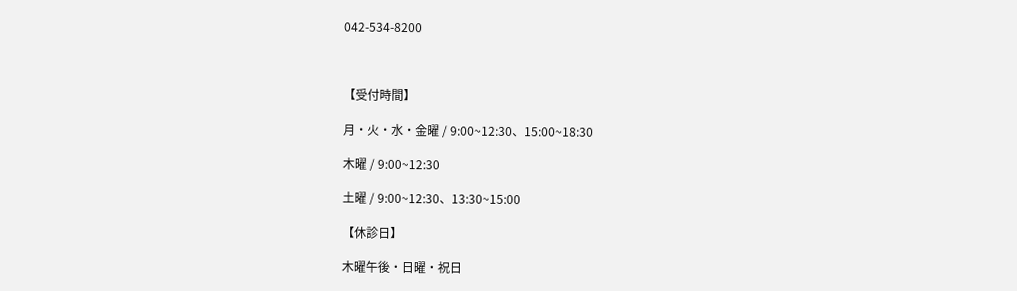042-534-8200



【受付時間】

月・火・水・金曜 / 9:00~12:30、15:00~18:30

木曜 / 9:00~12:30

土曜 / 9:00~12:30、13:30~15:00

【休診日】

木曜午後・日曜・祝日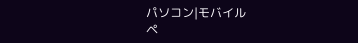パソコン|モバイル
ペ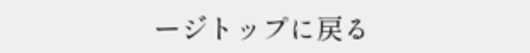ージトップに戻る